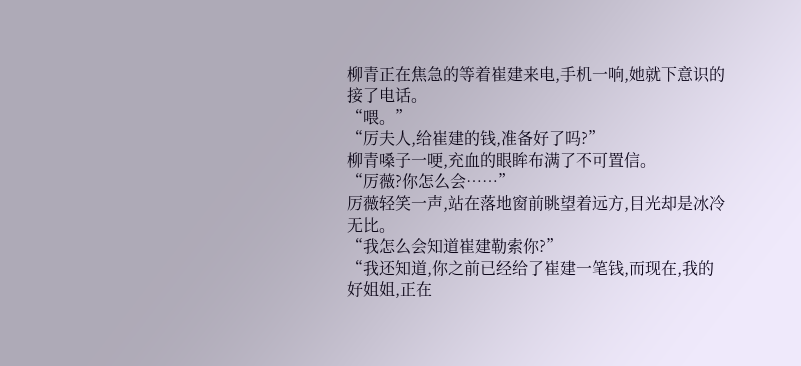柳青正在焦急的等着崔建来电,手机一响,她就下意识的接了电话。
“喂。”
“厉夫人,给崔建的钱,准备好了吗?”
柳青嗓子一哽,充血的眼眸布满了不可置信。
“厉薇?你怎么会……”
厉薇轻笑一声,站在落地窗前眺望着远方,目光却是冰冷无比。
“我怎么会知道崔建勒索你?”
“我还知道,你之前已经给了崔建一笔钱,而现在,我的好姐姐,正在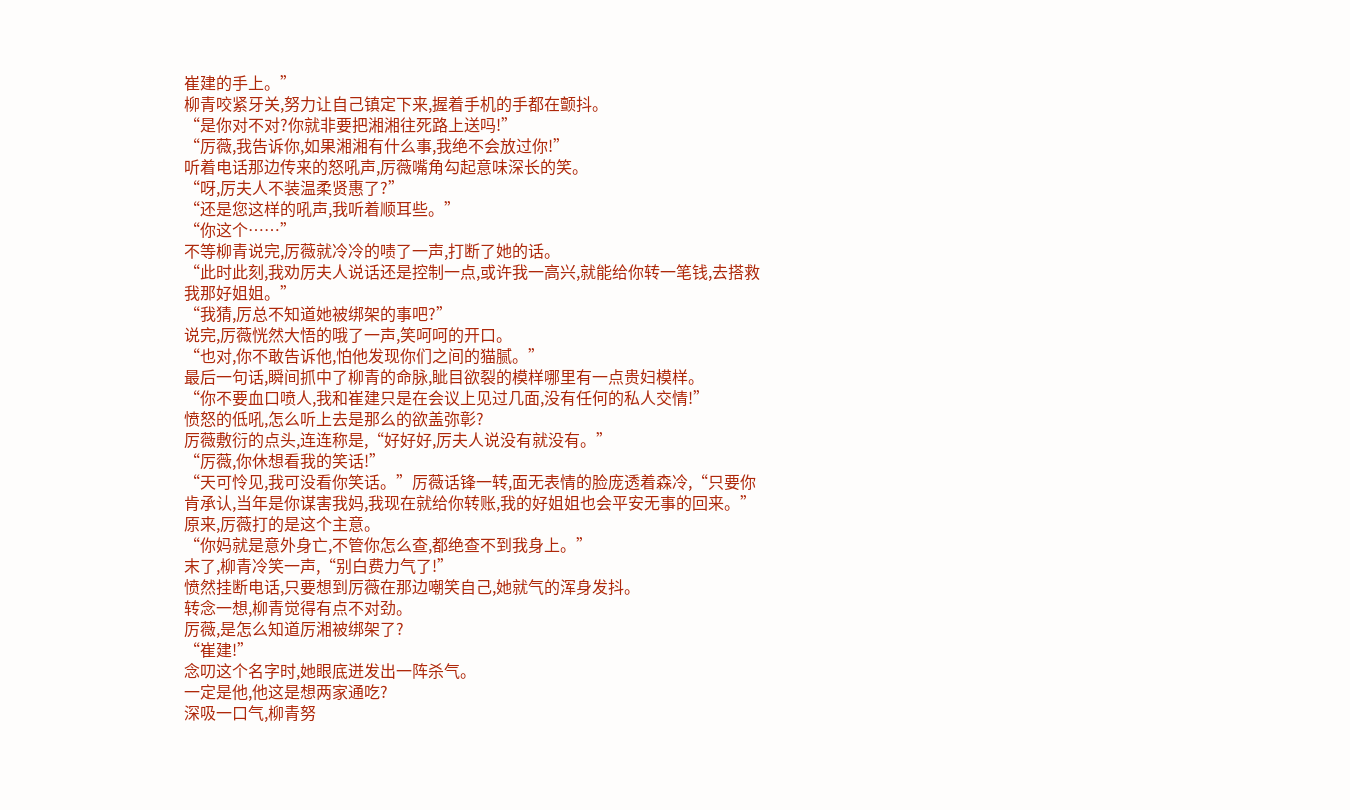崔建的手上。”
柳青咬紧牙关,努力让自己镇定下来,握着手机的手都在颤抖。
“是你对不对?你就非要把湘湘往死路上送吗!”
“厉薇,我告诉你,如果湘湘有什么事,我绝不会放过你!”
听着电话那边传来的怒吼声,厉薇嘴角勾起意味深长的笑。
“呀,厉夫人不装温柔贤惠了?”
“还是您这样的吼声,我听着顺耳些。”
“你这个……”
不等柳青说完,厉薇就冷冷的啧了一声,打断了她的话。
“此时此刻,我劝厉夫人说话还是控制一点,或许我一高兴,就能给你转一笔钱,去搭救我那好姐姐。”
“我猜,厉总不知道她被绑架的事吧?”
说完,厉薇恍然大悟的哦了一声,笑呵呵的开口。
“也对,你不敢告诉他,怕他发现你们之间的猫腻。”
最后一句话,瞬间抓中了柳青的命脉,眦目欲裂的模样哪里有一点贵妇模样。
“你不要血口喷人,我和崔建只是在会议上见过几面,没有任何的私人交情!”
愤怒的低吼,怎么听上去是那么的欲盖弥彰?
厉薇敷衍的点头,连连称是,“好好好,厉夫人说没有就没有。”
“厉薇,你休想看我的笑话!”
“天可怜见,我可没看你笑话。”厉薇话锋一转,面无表情的脸庞透着森冷,“只要你肯承认,当年是你谋害我妈,我现在就给你转账,我的好姐姐也会平安无事的回来。”
原来,厉薇打的是这个主意。
“你妈就是意外身亡,不管你怎么查,都绝查不到我身上。”
末了,柳青冷笑一声,“别白费力气了!”
愤然挂断电话,只要想到厉薇在那边嘲笑自己,她就气的浑身发抖。
转念一想,柳青觉得有点不对劲。
厉薇,是怎么知道厉湘被绑架了?
“崔建!”
念叨这个名字时,她眼底迸发出一阵杀气。
一定是他,他这是想两家通吃?
深吸一口气,柳青努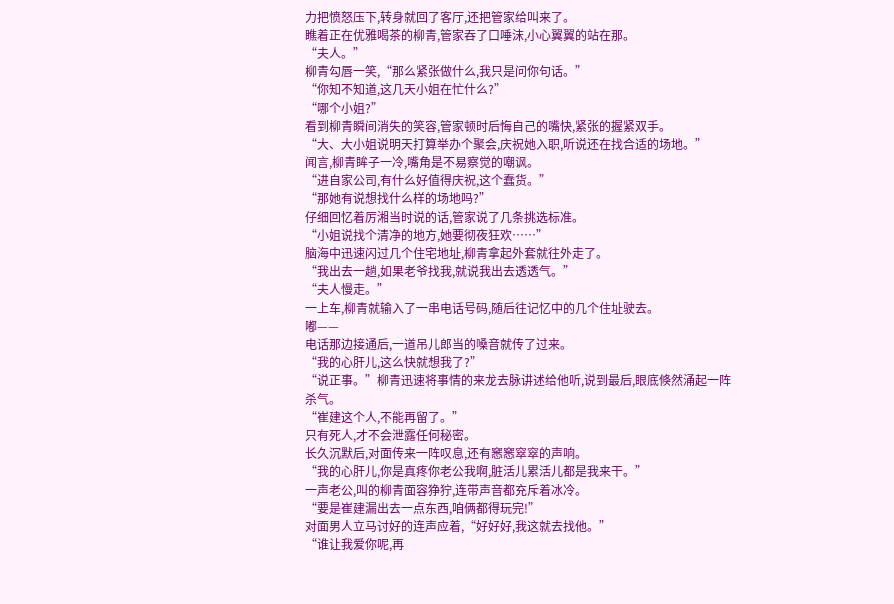力把愤怒压下,转身就回了客厅,还把管家给叫来了。
瞧着正在优雅喝茶的柳青,管家吞了口唾沫,小心翼翼的站在那。
“夫人。”
柳青勾唇一笑,“那么紧张做什么,我只是问你句话。”
“你知不知道,这几天小姐在忙什么?”
“哪个小姐?”
看到柳青瞬间消失的笑容,管家顿时后悔自己的嘴快,紧张的握紧双手。
“大、大小姐说明天打算举办个聚会,庆祝她入职,听说还在找合适的场地。”
闻言,柳青眸子一冷,嘴角是不易察觉的嘲讽。
“进自家公司,有什么好值得庆祝,这个蠢货。”
“那她有说想找什么样的场地吗?”
仔细回忆着厉湘当时说的话,管家说了几条挑选标准。
“小姐说找个清净的地方,她要彻夜狂欢……”
脑海中迅速闪过几个住宅地址,柳青拿起外套就往外走了。
“我出去一趟,如果老爷找我,就说我出去透透气。”
“夫人慢走。”
一上车,柳青就输入了一串电话号码,随后往记忆中的几个住址驶去。
嘟——
电话那边接通后,一道吊儿郎当的嗓音就传了过来。
“我的心肝儿,这么快就想我了?”
“说正事。”柳青迅速将事情的来龙去脉讲述给他听,说到最后,眼底倏然涌起一阵杀气。
“崔建这个人,不能再留了。”
只有死人,才不会泄露任何秘密。
长久沉默后,对面传来一阵叹息,还有窸窸窣窣的声响。
“我的心肝儿,你是真疼你老公我啊,脏活儿累活儿都是我来干。”
一声老公,叫的柳青面容狰狞,连带声音都充斥着冰冷。
“要是崔建漏出去一点东西,咱俩都得玩完!”
对面男人立马讨好的连声应着,“好好好,我这就去找他。”
“谁让我爱你呢,再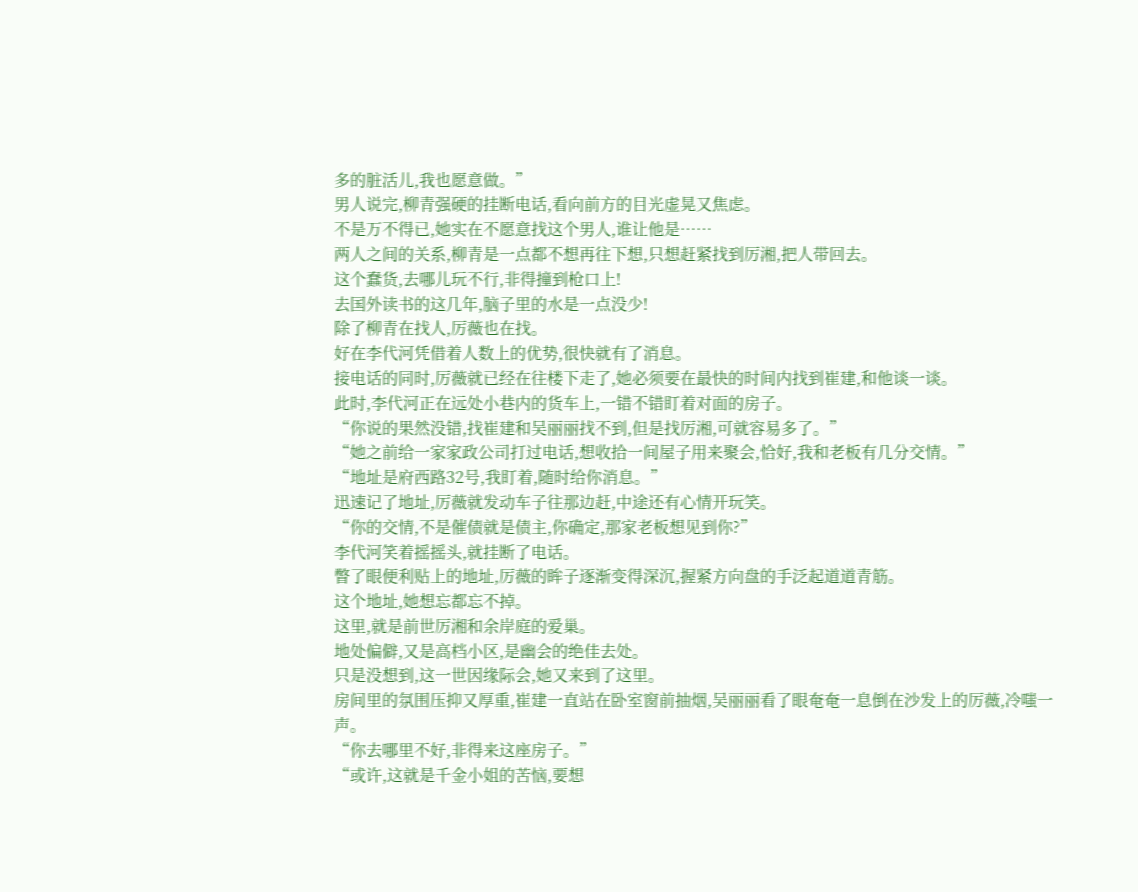多的脏活儿,我也愿意做。”
男人说完,柳青强硬的挂断电话,看向前方的目光虚晃又焦虑。
不是万不得已,她实在不愿意找这个男人,谁让他是……
两人之间的关系,柳青是一点都不想再往下想,只想赶紧找到厉湘,把人带回去。
这个蠢货,去哪儿玩不行,非得撞到枪口上!
去国外读书的这几年,脑子里的水是一点没少!
除了柳青在找人,厉薇也在找。
好在李代河凭借着人数上的优势,很快就有了消息。
接电话的同时,厉薇就已经在往楼下走了,她必须要在最快的时间内找到崔建,和他谈一谈。
此时,李代河正在远处小巷内的货车上,一错不错盯着对面的房子。
“你说的果然没错,找崔建和吴丽丽找不到,但是找厉湘,可就容易多了。”
“她之前给一家家政公司打过电话,想收拾一间屋子用来聚会,恰好,我和老板有几分交情。”
“地址是府西路32号,我盯着,随时给你消息。”
迅速记了地址,厉薇就发动车子往那边赶,中途还有心情开玩笑。
“你的交情,不是催债就是债主,你确定,那家老板想见到你?”
李代河笑着摇摇头,就挂断了电话。
瞥了眼便利贴上的地址,厉薇的眸子逐渐变得深沉,握紧方向盘的手泛起道道青筋。
这个地址,她想忘都忘不掉。
这里,就是前世厉湘和余岸庭的爱巢。
地处偏僻,又是高档小区,是幽会的绝佳去处。
只是没想到,这一世因缘际会,她又来到了这里。
房间里的氛围压抑又厚重,崔建一直站在卧室窗前抽烟,吴丽丽看了眼奄奄一息倒在沙发上的厉薇,冷嗤一声。
“你去哪里不好,非得来这座房子。”
“或许,这就是千金小姐的苦恼,要想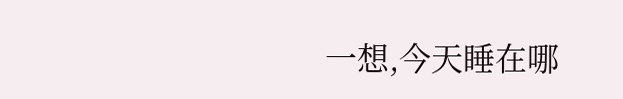一想,今天睡在哪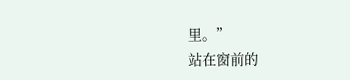里。”
站在窗前的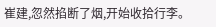崔建,忽然掐断了烟,开始收拾行李。